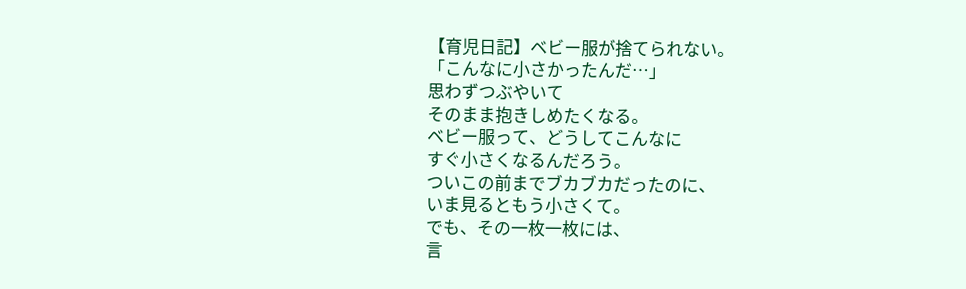【育児日記】ベビー服が捨てられない。
「こんなに小さかったんだ…」
思わずつぶやいて
そのまま抱きしめたくなる。
ベビー服って、どうしてこんなに
すぐ小さくなるんだろう。
ついこの前までブカブカだったのに、
いま見るともう小さくて。
でも、その一枚一枚には、
言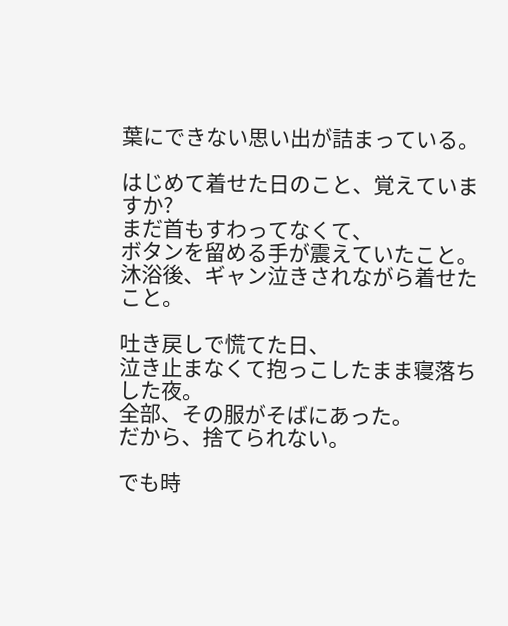葉にできない思い出が詰まっている。

はじめて着せた日のこと、覚えていますか?
まだ首もすわってなくて、
ボタンを留める手が震えていたこと。
沐浴後、ギャン泣きされながら着せたこと。

吐き戻しで慌てた日、
泣き止まなくて抱っこしたまま寝落ちした夜。
全部、その服がそばにあった。
だから、捨てられない。

でも時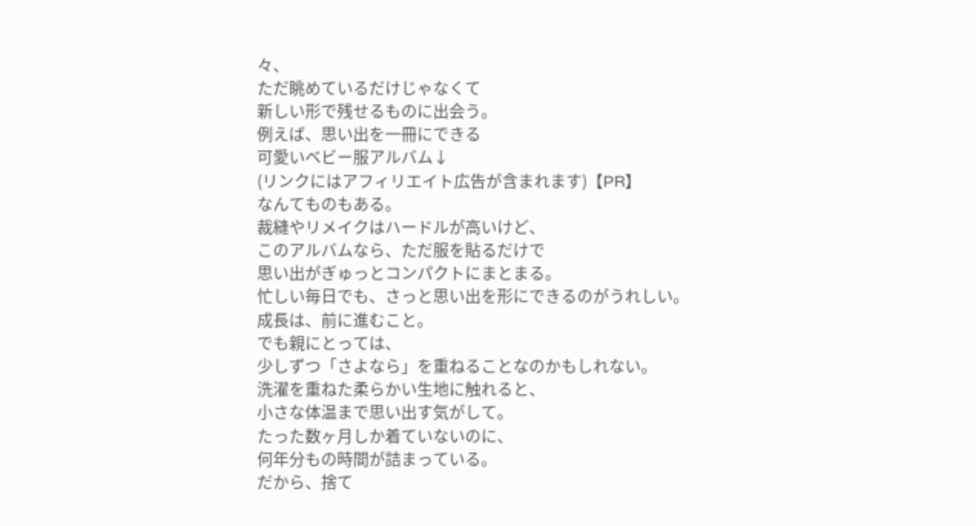々、
ただ眺めているだけじゃなくて
新しい形で残せるものに出会う。
例えば、思い出を一冊にできる
可愛いベビー服アルバム↓
(リンクにはアフィリエイト広告が含まれます)【PR】
なんてものもある。
裁縫やリメイクはハードルが高いけど、
このアルバムなら、ただ服を貼るだけで
思い出がぎゅっとコンパクトにまとまる。
忙しい毎日でも、さっと思い出を形にできるのがうれしい。
成長は、前に進むこと。
でも親にとっては、
少しずつ「さよなら」を重ねることなのかもしれない。
洗濯を重ねた柔らかい生地に触れると、
小さな体温まで思い出す気がして。
たった数ヶ月しか着ていないのに、
何年分もの時間が詰まっている。
だから、捨て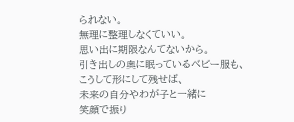られない。
無理に整理しなくていい。
思い出に期限なんてないから。
引き出しの奥に眠っているベビー服も、
こうして形にして残せば、
未来の自分やわが子と一緒に
笑顔で振り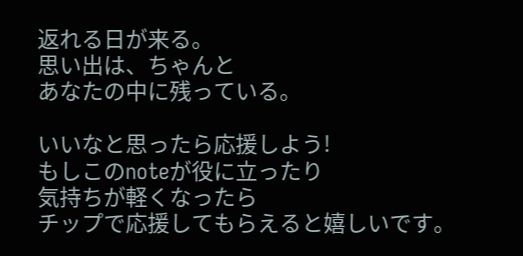返れる日が来る。
思い出は、ちゃんと
あなたの中に残っている。

いいなと思ったら応援しよう!
もしこのnoteが役に立ったり
気持ちが軽くなったら
チップで応援してもらえると嬉しいです。